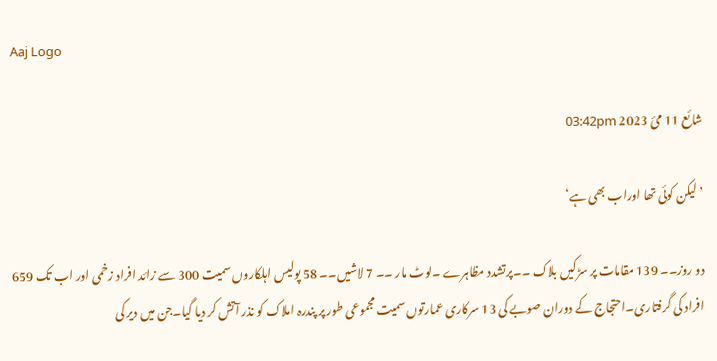Aaj Logo

شائع 11 مئ 2023 03:42pm

’لیکن کوئی تھا اوراب بھی ہے‘

دو روز۔۔ 139 مقامات پر سڑکیں بلاک ۔۔پرتشدد مظاہرے ۔لوٹ مار ۔۔ 7 لاشیں۔۔ 58 پولیس اہلکاروں سمیت 300 سے زائد افراد زخمی اور اب تک 659 افراد کی گرفتاری۔احتجاج کے دوران صوبے کی 13 سرکاری عمارتوں سمیت مجموعی طور پر پندرہ املاک کو نذر آتش کر دیا گیا۔جن میں دیر کی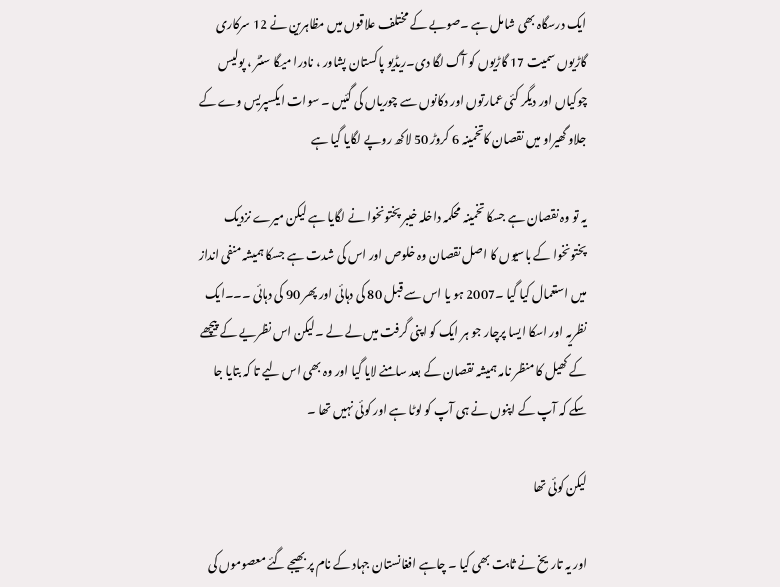ایک درسگاہ بھی شامل ہے ۔صوبے کے مختلف علاقوں میں مظاہرین نے 12 سرکاری گاڑیوں سمیت 17 گاڑیوں کو آگ لگا دی۔ریڈیو پاکستان پشاور ، نادرا میگا سنٹر ، پولیس چوکیاں اور دیگر کئی عمارتوں اور دکانوں سے چوریاں کی گئیں ۔ سوات ایکسپریس وے کے جلاو گھیراو میں نقصان کاتخمینہ 6 کروڑ 50 لاکھ روپے لگایا گیا ہے

یہ تو وہ نقصان ہے جسکا تخمینہ محکمہ داخلہ خیبر پختونخوا نے لگایا ہے لیکن میرے نزدیک پختونخوا کے باسیوں کا اصل نقصان وہ خلوص اور اس کی شدت ہے جسکا ہمیشہ منفی انداز میں استعمال کیا گیا ۔2007 ہو یا اس سے قبل 80 کی دہائی اور پھر 90 کی دہائی ۔۔۔ایک نظریہ اور اسکا ایسا پرچار جو ہر ایک کو اپنی گرفت میں لے لے ۔لیکن اس نظریے کے پیچھے کے کھیل کا منظر نامہ ہمیشہ نقصان کے بعد سامنے لایا گیا اور وہ بھی اس لیے تا کہ بتایا جا سکے کہ آپ کے اپنوں نے ہی آپ کو لوٹا ہے اور کوئی نہیں تھا ۔

لیکن کوئی تھا

اور یہ تاریخ نے ثابت بھی کیا ۔ چاہے افغانستان جہاد کے نام پر بھیجے گئے معصوموں کی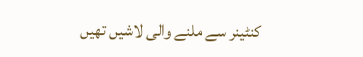کنٹینر سے ملنے والی لاشیں تھیں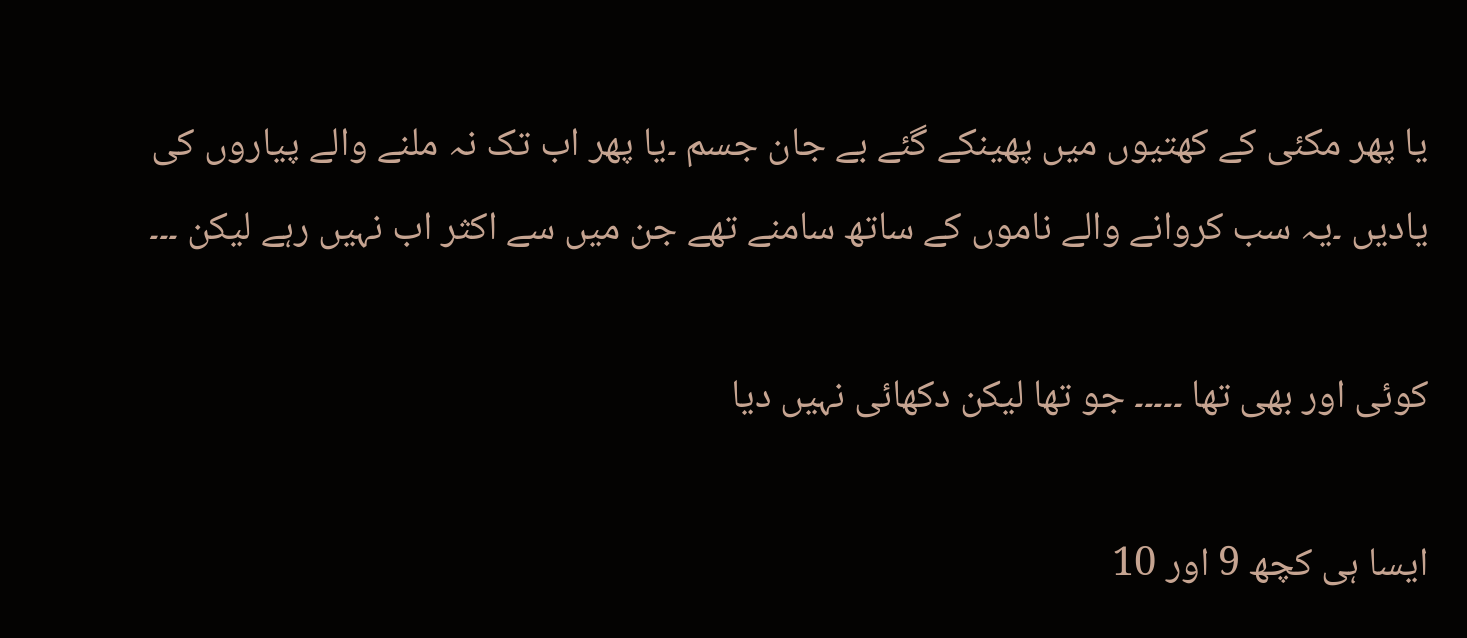یا پھر مکئی کے کھتیوں میں پھینکے گئے بے جان جسم ۔یا پھر اب تک نہ ملنے والے پیاروں کی یادیں ۔یہ سب کروانے والے ناموں کے ساتھ سامنے تھے جن میں سے اکثر اب نہیں رہے لیکن ۔۔۔

کوئی اور بھی تھا ۔۔۔۔۔ جو تھا لیکن دکھائی نہیں دیا

ایسا ہی کچھ 9 اور 10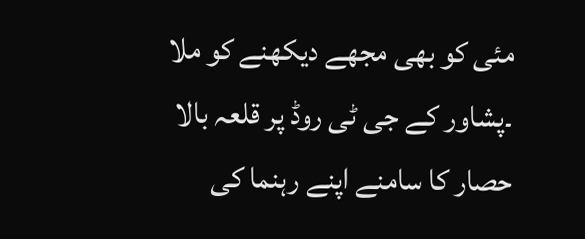مئی کو بھی مجھے دیکھنے کو ملا ۔پشاور کے جی ٹی روڈ پر قلعہ بالا حصار کا سامنے اپنے رہنما کی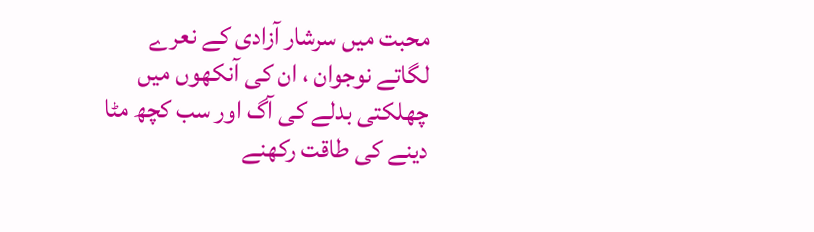محبت میں سرشار آزادی کے نعرے لگاتے نوجوان ، ان کی آنکھوں میں چھلکتی بدلے کی آگ اور سب کچھ مٹا دینے کی طاقت رکھنے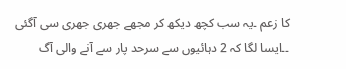کا زعم ۔یہ سب کچھ دیکھ کر مجھے جھری جھری سی آگئی ۔۔ایسا لگا کہ 2 دہائیوں سے سرحد پار سے آنے والی آگ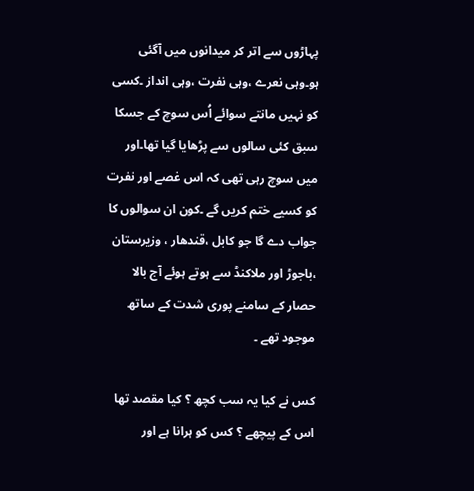پہاڑوں سے اتر کر میدانوں میں آگئی ہو۔وہی نعرے ،وہی نفرت ،وہی انداز ۔کسی کو نہیں مانتے سوائے اُس سوچ کے جسکا سبق کئی سالوں سے پڑھایا گیا تھا۔اور میں سوچ رہی تھی کہ اس غصے اور نفرت کو کسیے ختم کریں گے ۔کون ان سوالوں کا جواب دے گا جو کابل ،قندھار ، وزیرستان ،باجوڑ اور ملاکنڈ سے ہوتے ہوئے آج بالا حصار کے سامنے پوری شدت کے ساتھ موجود تھے ۔

کس نے کیا یہ سب کچھ ؟ کیا مقصد تھا اس کے پیچھے ؟ کس کو ہرانا ہے اور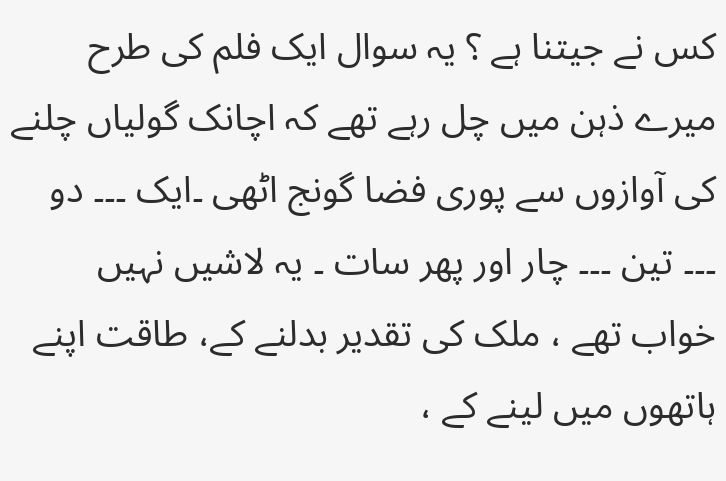کس نے جیتنا ہے ؟ یہ سوال ایک فلم کی طرح میرے ذہن میں چل رہے تھے کہ اچانک گولیاں چلنے کی آوازوں سے پوری فضا گونج اٹھی ۔ایک ۔۔۔ دو ۔۔۔ تین ۔۔۔ چار اور پھر سات ۔ یہ لاشیں نہیں خواب تھے ، ملک کی تقدیر بدلنے کے، طاقت اپنے ہاتھوں میں لینے کے ،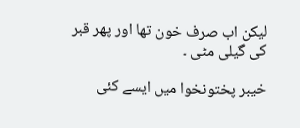لیکن اب صرف خون تھا اور پھر قبر کی گیلی مٹی ۔

خیبر پختونخوا میں ایسے کئی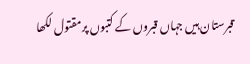قبرستان ہیں جہاں قبروں کے کتبوں پرمقتول لکھا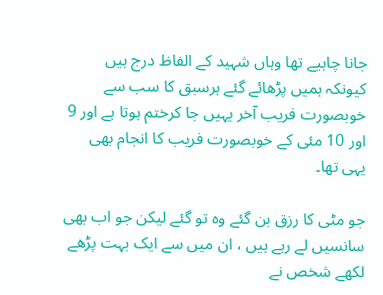جانا چاہیے تھا وہاں شہید کے الفاظ درج ہیں کیونکہ ہمیں پڑھائے گئے ہرسبق کا سب سے خوبصورت فریب آخر یہیں جا کرختم ہوتا ہے اور 9 اور 10 مئی کے خوبصورت فریب کا انجام بھی یہی تھا۔

جو مٹی کا رزق بن گئے وہ تو گئے لیکن جو اب بھی سانسیں لے رہے ہیں ، ان میں سے ایک بہت پڑھے لکھے شخص نے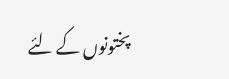پختونوں کے لئے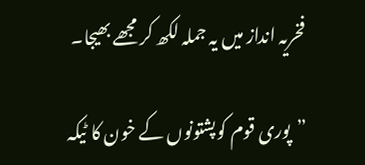فخریہ انداز میں یہ جملہ لکھ کر مجھے بھیجا۔

”پوری قوم کوپشتونوں کے خون کا ٹیکہ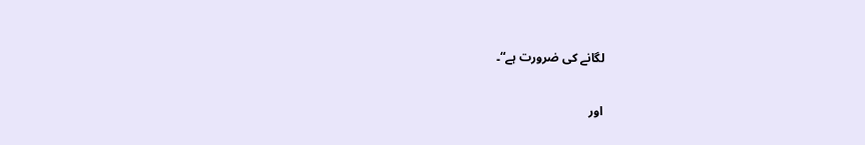لگانے کی ضرورت ہے“۔

اور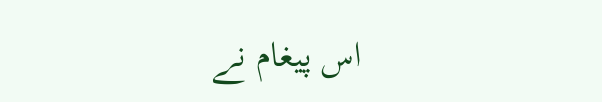اس پیغام نے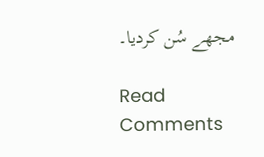مجھے سُن کردیا۔

Read Comments